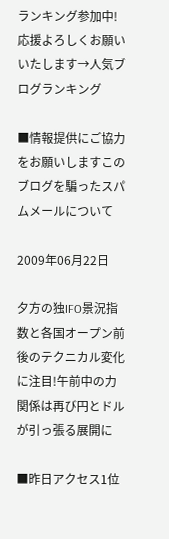ランキング参加中!応援よろしくお願いいたします→人気ブログランキング

■情報提供にご協力をお願いしますこのブログを騙ったスパムメールについて

2009年06月22日

夕方の独IFO景況指数と各国オープン前後のテクニカル変化に注目!午前中の力関係は再び円とドルが引っ張る展開に

■昨日アクセス1位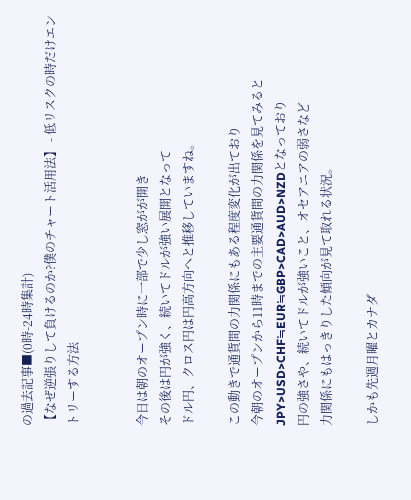の過去記事■(0時-24時集計)
【なぜ逆張りして負けるのか?僕のチャート活用法】 - 低リスクの時だけエントリーする方法


今日は朝のオープン時に一部で少し窓がが開き
その後は円が強く、続いてドルが強い展開となって
ドル円、クロス円は円高方向へと推移していますね。

この動きで通貨間の力関係にもある程度変化が出ており
今朝のオープンから11時までの主要通貨間の力関係を見てみると
JPY>USD>CHF≒EUR≒GBP>CAD>AUD>NZDとなっており
円の強さや、続いてドルが強いこと、オセアニアの弱さなど
力関係にもはっきりした傾向が見て取れる状況。

しかも先週月曜とカナダ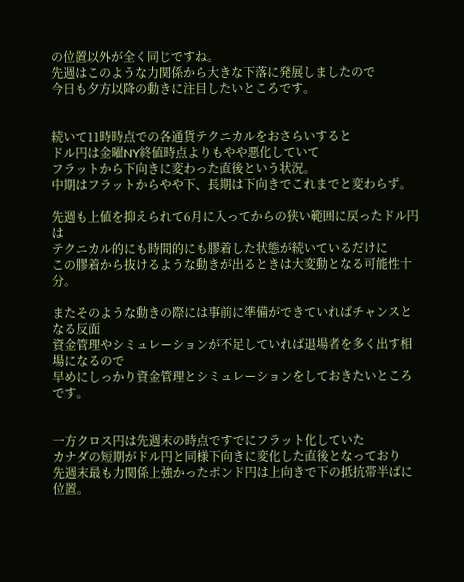の位置以外が全く同じですね。
先週はこのような力関係から大きな下落に発展しましたので
今日も夕方以降の動きに注目したいところです。


続いて11時時点での各通貨テクニカルをおさらいすると
ドル円は金曜NY終値時点よりもやや悪化していて
フラットから下向きに変わった直後という状況。
中期はフラットからやや下、長期は下向きでこれまでと変わらず。

先週も上値を抑えられて6月に入ってからの狭い範囲に戻ったドル円は
テクニカル的にも時間的にも膠着した状態が続いているだけに
この膠着から抜けるような動きが出るときは大変動となる可能性十分。

またそのような動きの際には事前に準備ができていればチャンスとなる反面
資金管理やシミュレーションが不足していれば退場者を多く出す相場になるので
早めにしっかり資金管理とシミュレーションをしておきたいところです。


一方クロス円は先週末の時点ですでにフラット化していた
カナダの短期がドル円と同様下向きに変化した直後となっており
先週末最も力関係上強かったポンド円は上向きで下の抵抗帯半ばに位置。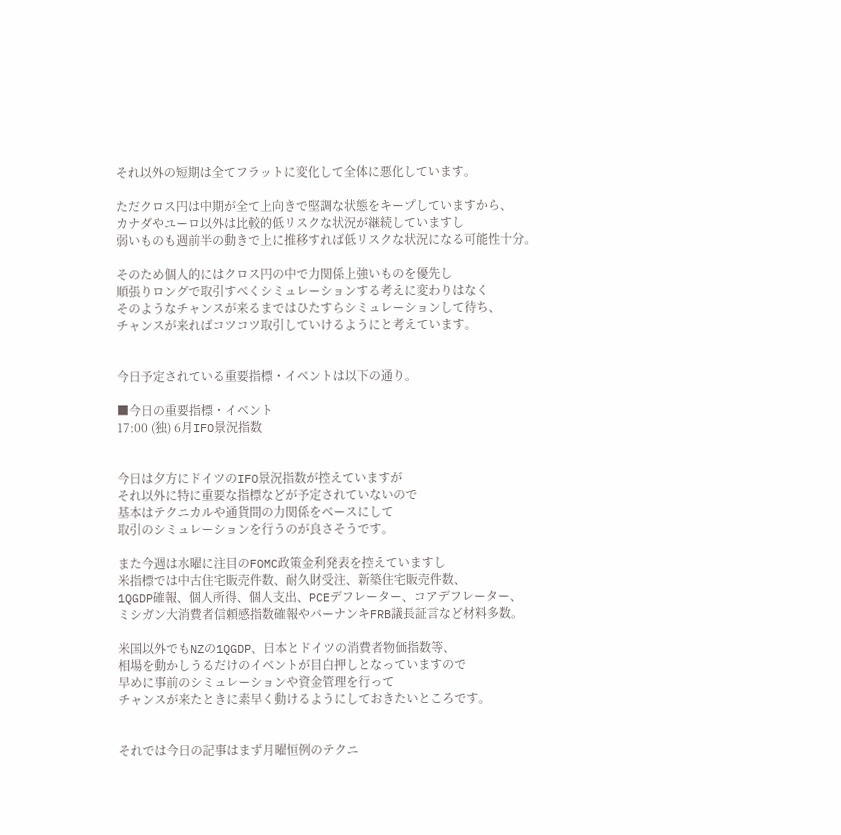それ以外の短期は全てフラットに変化して全体に悪化しています。

ただクロス円は中期が全て上向きで堅調な状態をキープしていますから、
カナダやユーロ以外は比較的低リスクな状況が継続していますし
弱いものも週前半の動きで上に推移すれば低リスクな状況になる可能性十分。

そのため個人的にはクロス円の中で力関係上強いものを優先し
順張りロングで取引すべくシミュレーションする考えに変わりはなく
そのようなチャンスが来るまではひたすらシミュレーションして待ち、
チャンスが来ればコツコツ取引していけるようにと考えています。


今日予定されている重要指標・イベントは以下の通り。

■今日の重要指標・イベント
17:00 (独) 6月IFO景況指数


今日は夕方にドイツのIFO景況指数が控えていますが
それ以外に特に重要な指標などが予定されていないので
基本はテクニカルや通貨間の力関係をベースにして
取引のシミュレーションを行うのが良さそうです。

また今週は水曜に注目のFOMC政策金利発表を控えていますし
米指標では中古住宅販売件数、耐久財受注、新築住宅販売件数、
1QGDP確報、個人所得、個人支出、PCEデフレーター、コアデフレーター、
ミシガン大消費者信頼感指数確報やバーナンキFRB議長証言など材料多数。

米国以外でもNZの1QGDP、日本とドイツの消費者物価指数等、
相場を動かしうるだけのイベントが目白押しとなっていますので
早めに事前のシミュレーションや資金管理を行って
チャンスが来たときに素早く動けるようにしておきたいところです。


それでは今日の記事はまず月曜恒例のテクニ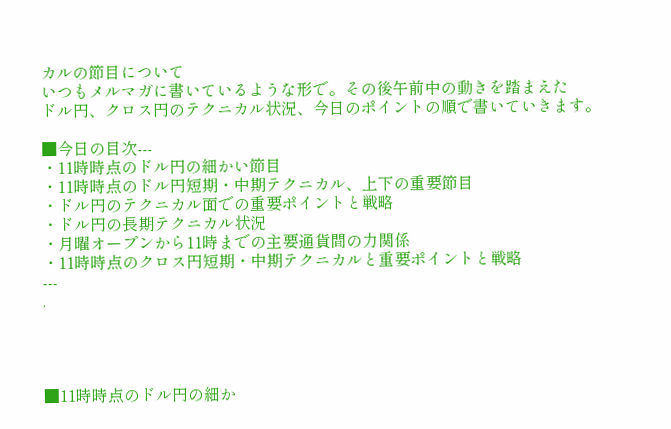カルの節目について
いつもメルマガに書いているような形で。その後午前中の動きを踏まえた
ドル円、クロス円のテクニカル状況、今日のポイントの順で書いていきます。

■今日の目次---
・11時時点のドル円の細かい節目
・11時時点のドル円短期・中期テクニカル、上下の重要節目
・ドル円のテクニカル面での重要ポイントと戦略
・ドル円の長期テクニカル状況
・月曜オープンから11時までの主要通貨間の力関係
・11時時点のクロス円短期・中期テクニカルと重要ポイントと戦略
---
.




■11時時点のドル円の細か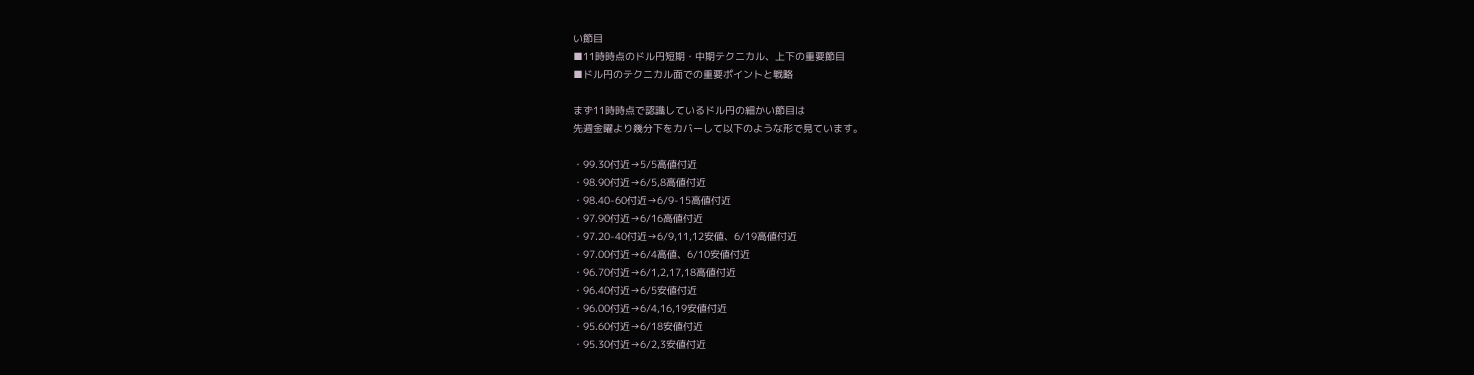い節目
■11時時点のドル円短期・中期テクニカル、上下の重要節目
■ドル円のテクニカル面での重要ポイントと戦略

まず11時時点で認識しているドル円の細かい節目は
先週金曜より幾分下をカバーして以下のような形で見ています。

・99.30付近→5/5高値付近
・98.90付近→6/5,8高値付近
・98.40-60付近→6/9-15高値付近
・97.90付近→6/16高値付近
・97.20-40付近→6/9,11,12安値、6/19高値付近
・97.00付近→6/4高値、6/10安値付近
・96.70付近→6/1,2,17,18高値付近
・96.40付近→6/5安値付近
・96.00付近→6/4,16,19安値付近
・95.60付近→6/18安値付近
・95.30付近→6/2,3安値付近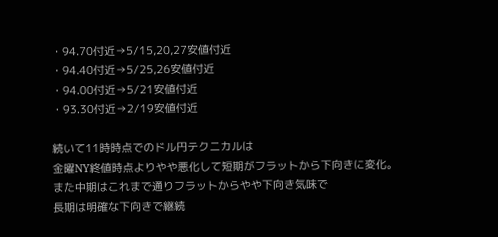・94.70付近→5/15,20,27安値付近
・94.40付近→5/25,26安値付近
・94.00付近→5/21安値付近
・93.30付近→2/19安値付近

続いて11時時点でのドル円テクニカルは
金曜NY終値時点よりやや悪化して短期がフラットから下向きに変化。
また中期はこれまで通りフラットからやや下向き気味で
長期は明確な下向きで継続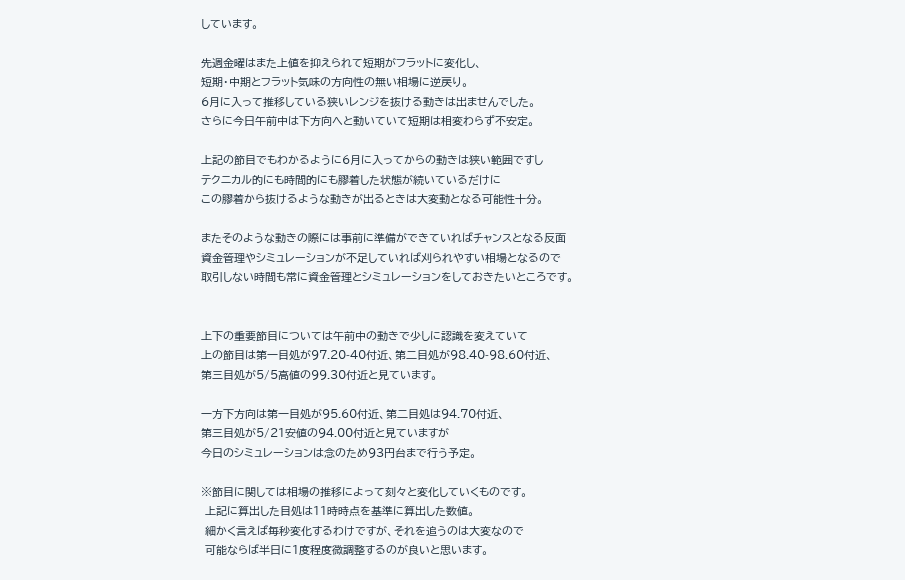しています。

先週金曜はまた上値を抑えられて短期がフラットに変化し、
短期・中期とフラット気味の方向性の無い相場に逆戻り。
6月に入って推移している狭いレンジを抜ける動きは出ませんでした。
さらに今日午前中は下方向へと動いていて短期は相変わらず不安定。

上記の節目でもわかるように6月に入ってからの動きは狭い範囲ですし
テクニカル的にも時間的にも膠着した状態が続いているだけに
この膠着から抜けるような動きが出るときは大変動となる可能性十分。

またそのような動きの際には事前に準備ができていればチャンスとなる反面
資金管理やシミュレーションが不足していれば刈られやすい相場となるので
取引しない時間も常に資金管理とシミュレーションをしておきたいところです。


上下の重要節目については午前中の動きで少しに認識を変えていて
上の節目は第一目処が97.20-40付近、第二目処が98.40-98.60付近、
第三目処が5/5高値の99.30付近と見ています。

一方下方向は第一目処が95.60付近、第二目処は94.70付近、
第三目処が5/21安値の94.00付近と見ていますが
今日のシミュレーションは念のため93円台まで行う予定。

※節目に関しては相場の推移によって刻々と変化していくものです。
 上記に算出した目処は11時時点を基準に算出した数値。
 細かく言えば毎秒変化するわけですが、それを追うのは大変なので
 可能ならば半日に1度程度微調整するのが良いと思います。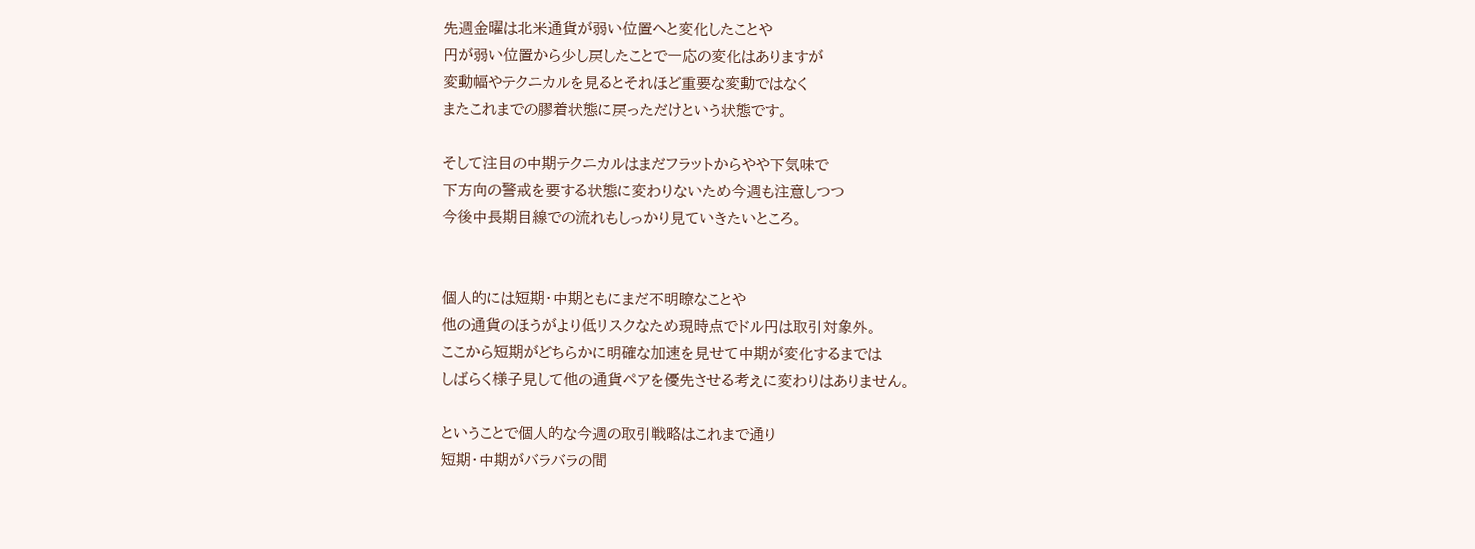先週金曜は北米通貨が弱い位置へと変化したことや
円が弱い位置から少し戻したことで一応の変化はありますが
変動幅やテクニカルを見るとそれほど重要な変動ではなく
またこれまでの膠着状態に戻っただけという状態です。

そして注目の中期テクニカルはまだフラットからやや下気味で
下方向の警戒を要する状態に変わりないため今週も注意しつつ
今後中長期目線での流れもしっかり見ていきたいところ。


個人的には短期・中期ともにまだ不明瞭なことや
他の通貨のほうがより低リスクなため現時点でドル円は取引対象外。
ここから短期がどちらかに明確な加速を見せて中期が変化するまでは
しばらく様子見して他の通貨ペアを優先させる考えに変わりはありません。

ということで個人的な今週の取引戦略はこれまで通り
短期・中期がバラバラの間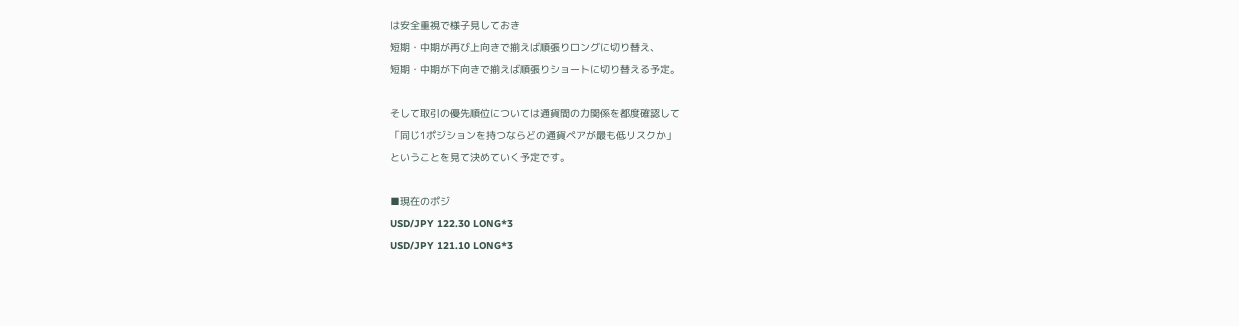は安全重視で様子見しておき
短期・中期が再び上向きで揃えば順張りロングに切り替え、
短期・中期が下向きで揃えば順張りショートに切り替える予定。

そして取引の優先順位については通貨間の力関係を都度確認して
「同じ1ポジションを持つならどの通貨ペアが最も低リスクか」
ということを見て決めていく予定です。

■現在のポジ
USD/JPY 122.30 LONG*3
USD/JPY 121.10 LONG*3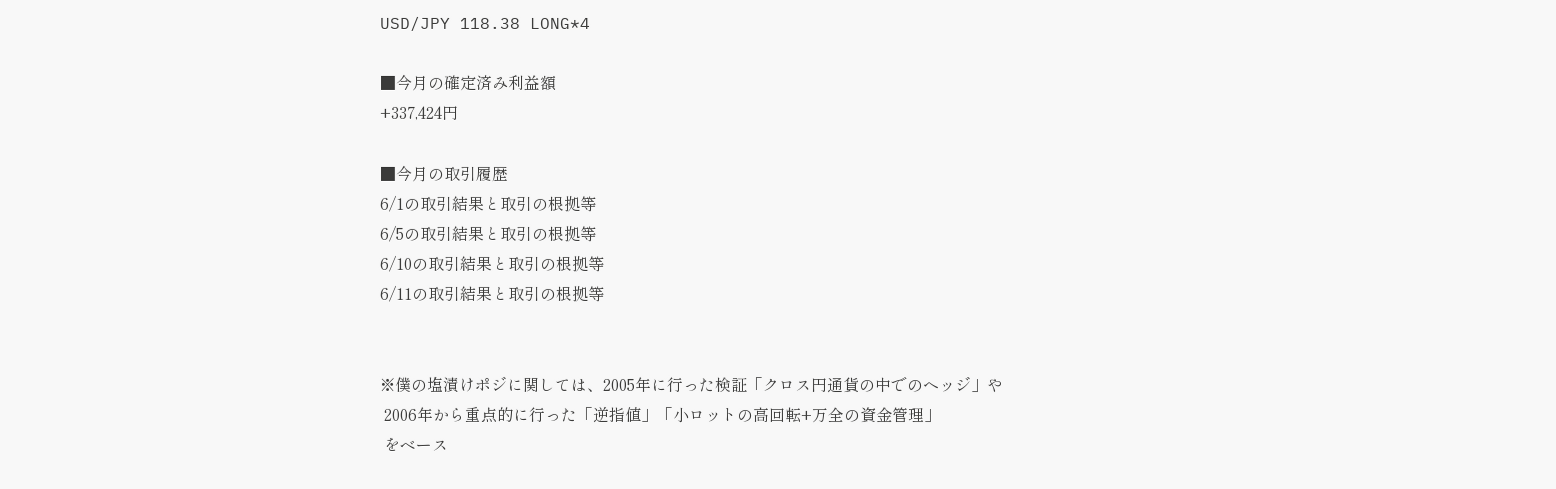USD/JPY 118.38 LONG*4

■今月の確定済み利益額
+337,424円

■今月の取引履歴
6/1の取引結果と取引の根拠等
6/5の取引結果と取引の根拠等
6/10の取引結果と取引の根拠等
6/11の取引結果と取引の根拠等


※僕の塩漬けポジに関しては、2005年に行った検証「クロス円通貨の中でのヘッジ」や
 2006年から重点的に行った「逆指値」「小ロットの高回転+万全の資金管理」
 をベース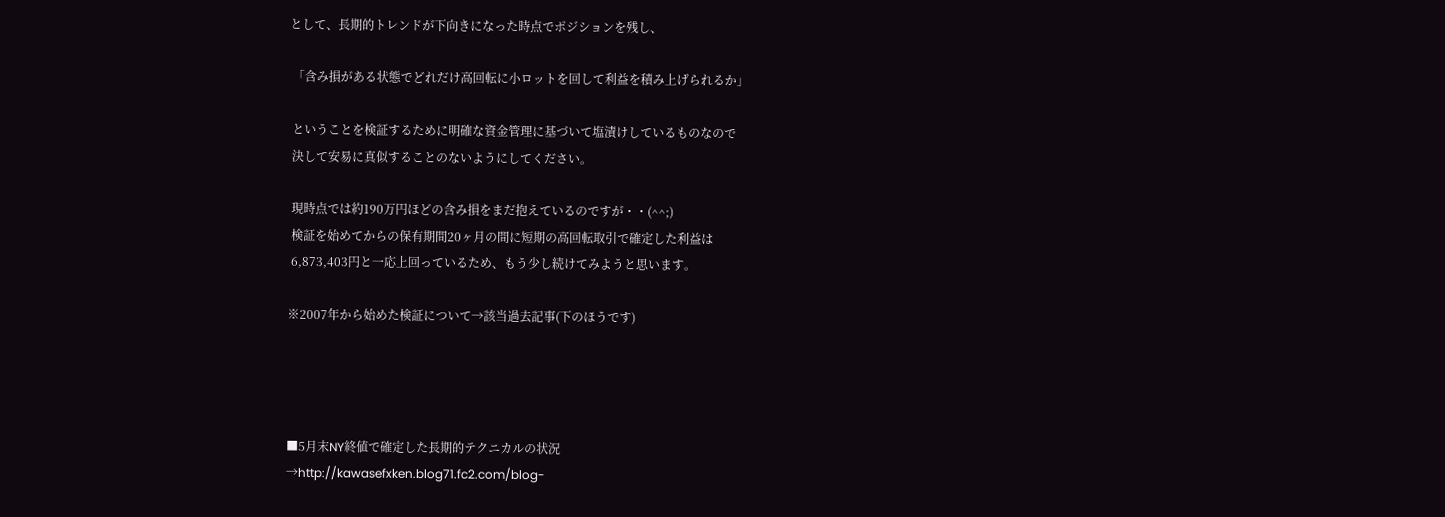として、長期的トレンドが下向きになった時点でポジションを残し、

 「含み損がある状態でどれだけ高回転に小ロットを回して利益を積み上げられるか」

 ということを検証するために明確な資金管理に基づいて塩漬けしているものなので
 決して安易に真似することのないようにしてください。

 現時点では約190万円ほどの含み損をまだ抱えているのですが・・(^^;)
 検証を始めてからの保有期間20ヶ月の間に短期の高回転取引で確定した利益は
 6,873,403円と一応上回っているため、もう少し続けてみようと思います。

※2007年から始めた検証について→該当過去記事(下のほうです)




■5月末NY終値で確定した長期的テクニカルの状況
→http://kawasefxken.blog71.fc2.com/blog-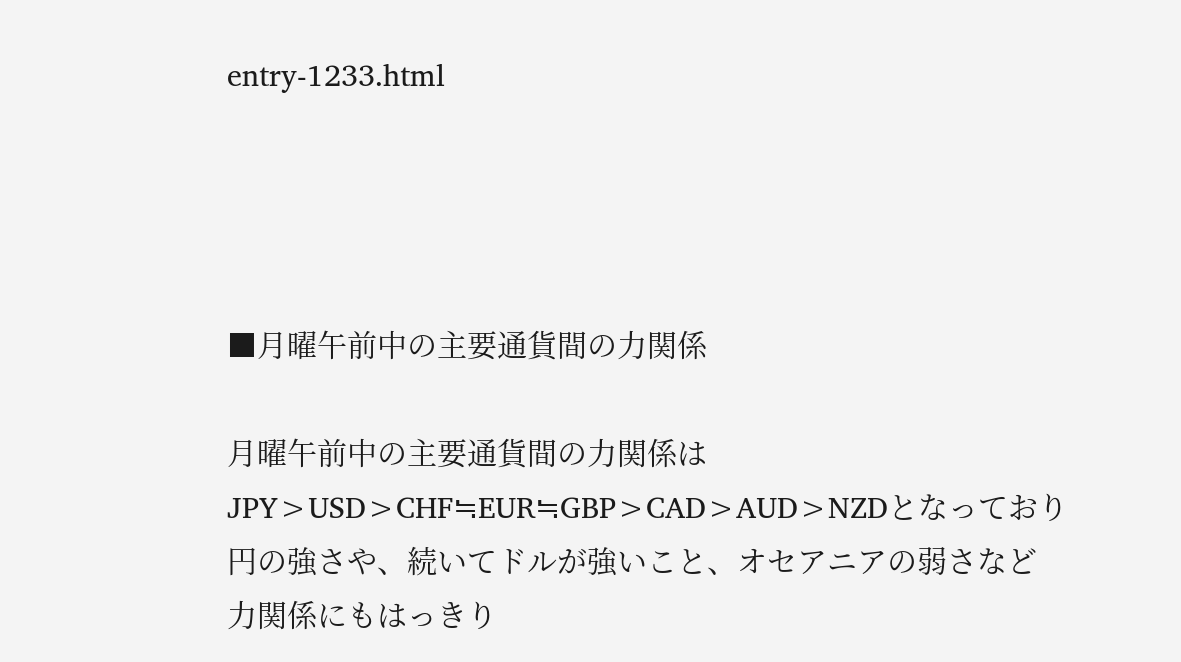entry-1233.html




■月曜午前中の主要通貨間の力関係

月曜午前中の主要通貨間の力関係は
JPY>USD>CHF≒EUR≒GBP>CAD>AUD>NZDとなっており
円の強さや、続いてドルが強いこと、オセアニアの弱さなど
力関係にもはっきり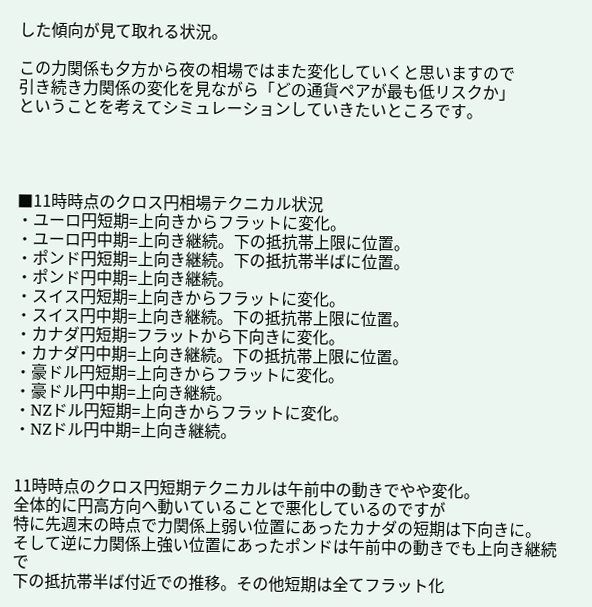した傾向が見て取れる状況。

この力関係も夕方から夜の相場ではまた変化していくと思いますので
引き続き力関係の変化を見ながら「どの通貨ペアが最も低リスクか」
ということを考えてシミュレーションしていきたいところです。




■11時時点のクロス円相場テクニカル状況
・ユーロ円短期=上向きからフラットに変化。
・ユーロ円中期=上向き継続。下の抵抗帯上限に位置。
・ポンド円短期=上向き継続。下の抵抗帯半ばに位置。
・ポンド円中期=上向き継続。
・スイス円短期=上向きからフラットに変化。
・スイス円中期=上向き継続。下の抵抗帯上限に位置。
・カナダ円短期=フラットから下向きに変化。
・カナダ円中期=上向き継続。下の抵抗帯上限に位置。
・豪ドル円短期=上向きからフラットに変化。
・豪ドル円中期=上向き継続。
・NZドル円短期=上向きからフラットに変化。
・NZドル円中期=上向き継続。


11時時点のクロス円短期テクニカルは午前中の動きでやや変化。
全体的に円高方向へ動いていることで悪化しているのですが
特に先週末の時点で力関係上弱い位置にあったカナダの短期は下向きに。
そして逆に力関係上強い位置にあったポンドは午前中の動きでも上向き継続で
下の抵抗帯半ば付近での推移。その他短期は全てフラット化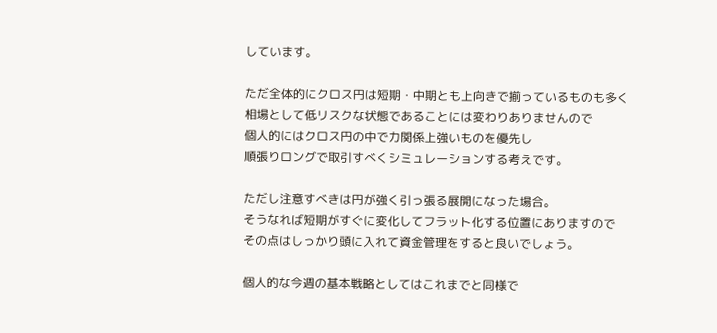しています。

ただ全体的にクロス円は短期・中期とも上向きで揃っているものも多く
相場として低リスクな状態であることには変わりありませんので
個人的にはクロス円の中で力関係上強いものを優先し
順張りロングで取引すべくシミュレーションする考えです。

ただし注意すべきは円が強く引っ張る展開になった場合。
そうなれば短期がすぐに変化してフラット化する位置にありますので
その点はしっかり頭に入れて資金管理をすると良いでしょう。

個人的な今週の基本戦略としてはこれまでと同様で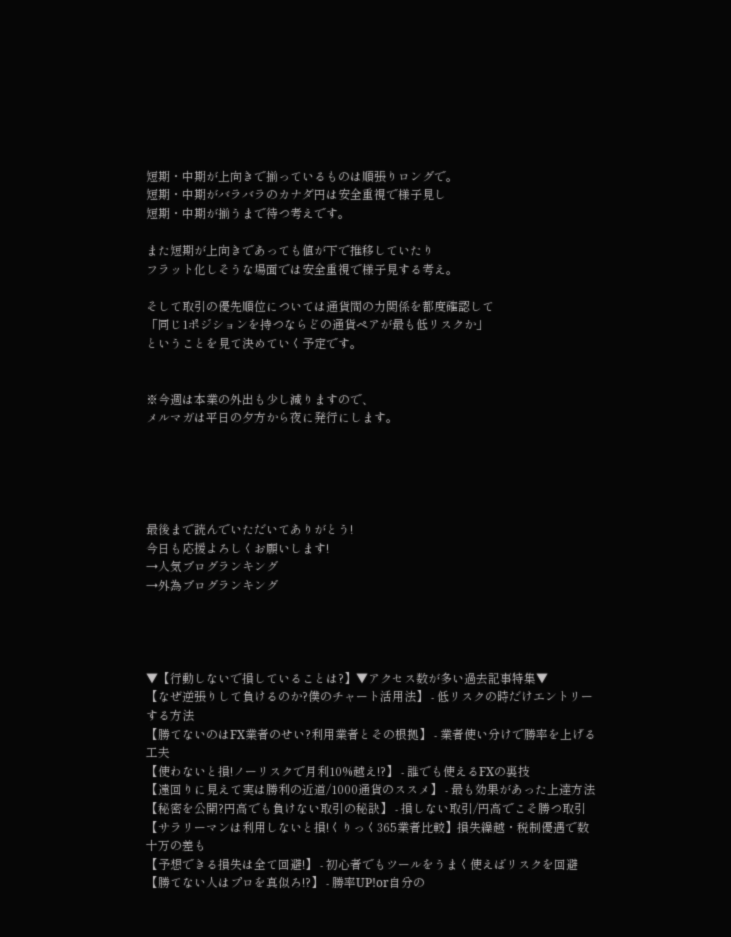短期・中期が上向きで揃っているものは順張りロングで。
短期・中期がバラバラのカナダ円は安全重視で様子見し
短期・中期が揃うまで待つ考えです。

また短期が上向きであっても値が下で推移していたり
フラット化しそうな場面では安全重視で様子見する考え。

そして取引の優先順位については通貨間の力関係を都度確認して
「同じ1ポジションを持つならどの通貨ペアが最も低リスクか」
ということを見て決めていく予定です。


※今週は本業の外出も少し減りますので、
メルマガは平日の夕方から夜に発行にします。





最後まで読んでいただいてありがとう!
今日も応援よろしくお願いします!
→人気ブログランキング
→外為ブログランキング




▼【行動しないで損していることは?】▼アクセス数が多い過去記事特集▼
【なぜ逆張りして負けるのか?僕のチャート活用法】 - 低リスクの時だけエントリーする方法
【勝てないのはFX業者のせい?利用業者とその根拠】 - 業者使い分けで勝率を上げる工夫
【使わないと損!ノーリスクで月利10%越え!?】 - 誰でも使えるFXの裏技
【遠回りに見えて実は勝利の近道/1000通貨のススメ】 - 最も効果があった上達方法
【秘密を公開?円高でも負けない取引の秘訣】 - 損しない取引/円高でこそ勝つ取引
【サラリーマンは利用しないと損!くりっく365業者比較】損失繰越・税制優遇で数十万の差も
【予想できる損失は全て回避!】 - 初心者でもツールをうまく使えばリスクを回避
【勝てない人はプロを真似ろ!?】 - 勝率UP!or自分の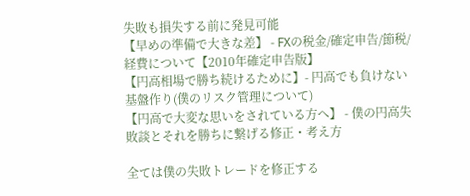失敗も損失する前に発見可能
【早めの準備で大きな差】 - FXの税金/確定申告/節税/経費について【2010年確定申告版】
【円高相場で勝ち続けるために】- 円高でも負けない基盤作り(僕のリスク管理について)
【円高で大変な思いをされている方へ】 - 僕の円高失敗談とそれを勝ちに繋げる修正・考え方

全ては僕の失敗トレードを修正する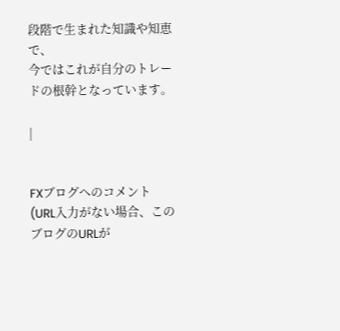段階で生まれた知識や知恵で、
今ではこれが自分のトレードの根幹となっています。

|


FXブログへのコメント
(URL入力がない場合、このブログのURLが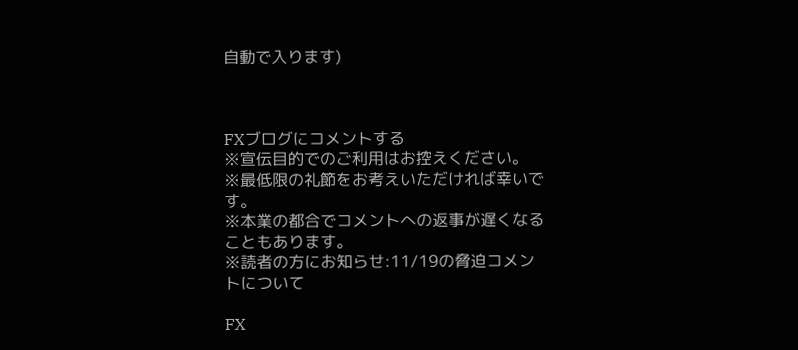自動で入ります)



FXブログにコメントする
※宣伝目的でのご利用はお控えください。
※最低限の礼節をお考えいただければ幸いです。
※本業の都合でコメントへの返事が遅くなることもあります。
※読者の方にお知らせ:11/19の脅迫コメントについて

FX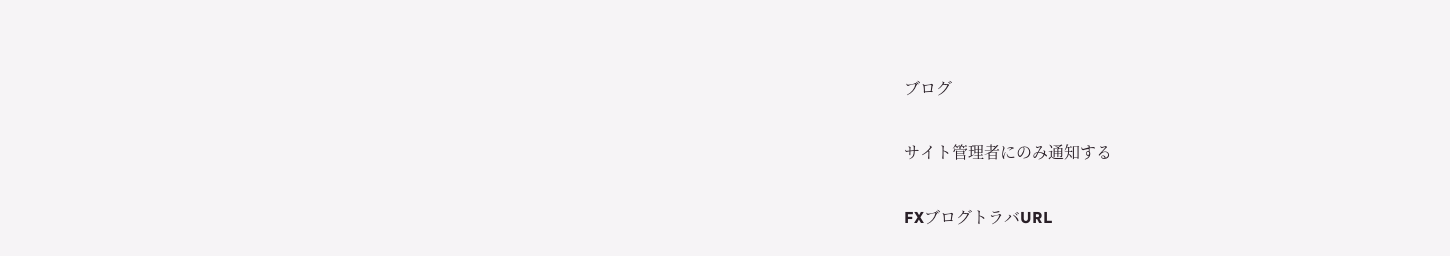ブログ

サイト管理者にのみ通知する

FXブログトラバURL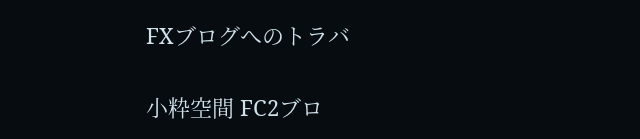FXブログへのトラバ


小粋空間 FC2ブロ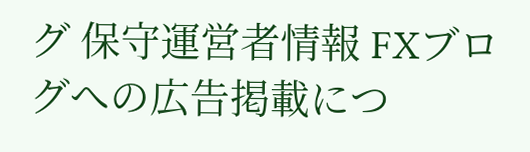グ 保守運営者情報 FXブログへの広告掲載につ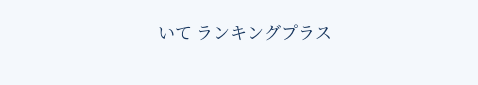いて ランキングプラス